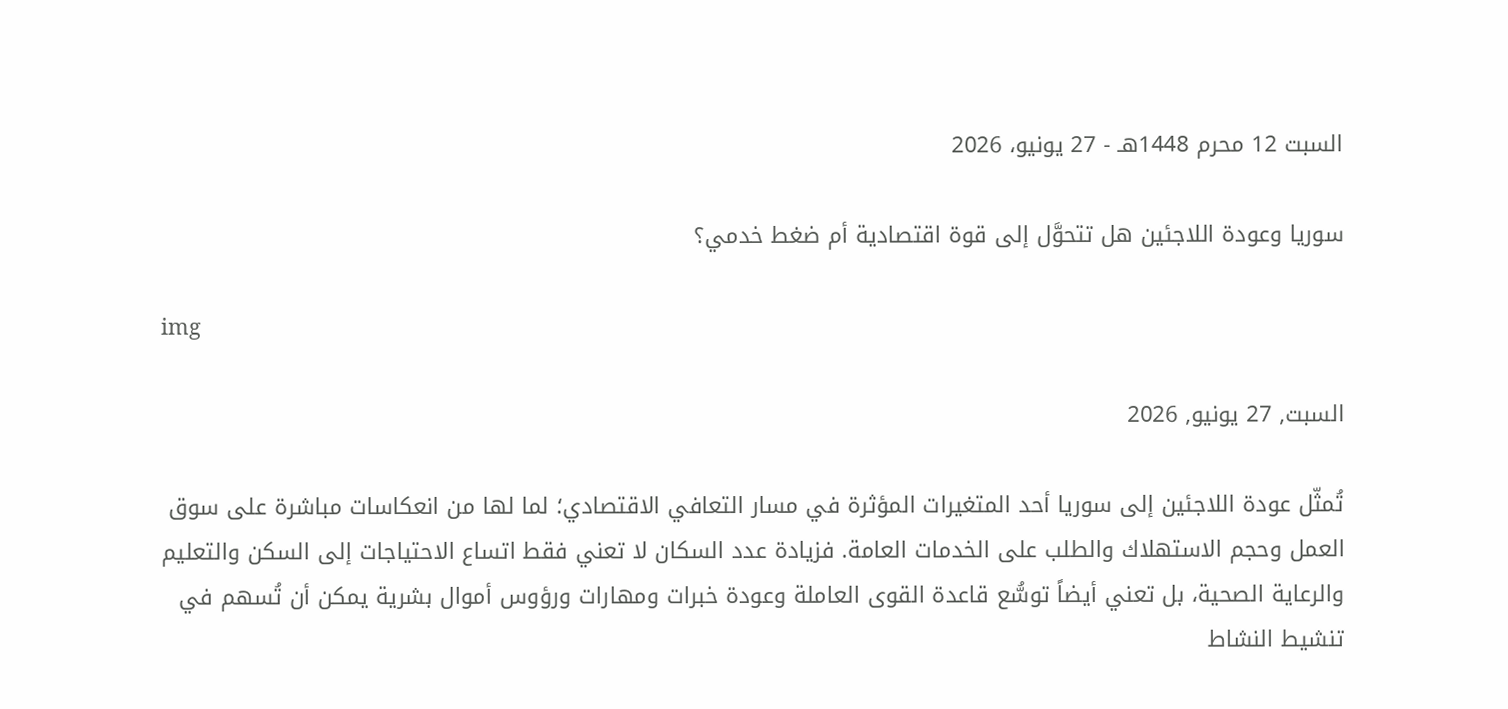السبت 12 محرم 1448هـ - 27 يونيو، 2026

سوريا وعودة اللاجئين هل تتحوَّل إلى قوة اقتصادية أم ضغط خدمي؟

img

السبت, 27 يونيو, 2026

تُمثّل عودة اللاجئين إلى سوريا أحد المتغيرات المؤثرة في مسار التعافي الاقتصادي؛ لما لها من انعكاسات مباشرة على سوق العمل وحجم الاستهلاك والطلب على الخدمات العامة. فزيادة عدد السكان لا تعني فقط اتساع الاحتياجات إلى السكن والتعليم والرعاية الصحية، بل تعني أيضاً توسُّع قاعدة القوى العاملة وعودة خبرات ومهارات ورؤوس أموال بشرية يمكن أن تُسهم في تنشيط النشاط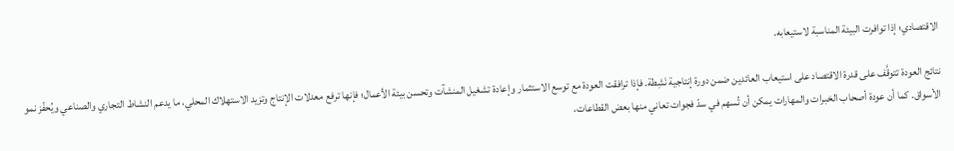الاقتصادي؛ إذا توافرت البيئة المناسبة لاستيعابه.

نتائج العودة تتوقَّف على قدرة الاقتصاد على استيعاب العائدين ضمن دورة إنتاجية نَشِطة. فإذا ترافقت العودة مع توسع الاستثمار وإعادة تشغيل المنشآت وتحسن بيئة الأعمال؛ فإنها ترفع معدلات الإنتاج وتزيد الاستهلاك المحلي، ما يدعم النشاط التجاري والصناعي ويُحفّز نمو الأسواق. كما أن عودة أصحاب الخبرات والمهارات يمكن أن تُسهم في سدّ فجوات تعاني منها بعض القطاعات،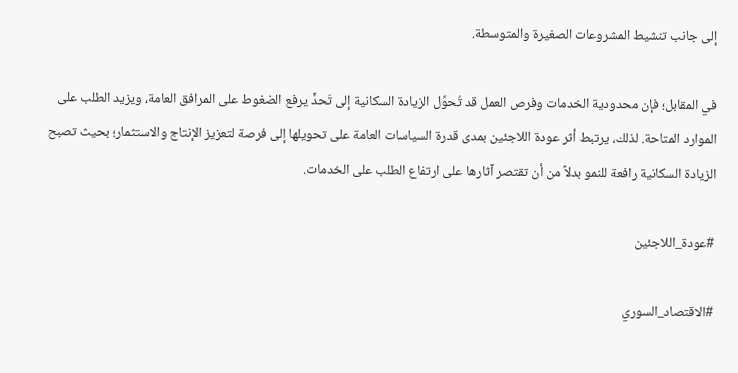إلى جانب تنشيط المشروعات الصغيرة والمتوسطة.

في المقابل؛ فإن محدودية الخدمات وفرص العمل قد تُحوِّل الزيادة السكانية إلى تَحدٍّ يرفع الضغوط على المرافق العامة، ويزيد الطلب على الموارد المتاحة. لذلك، يرتبط أثر عودة اللاجئين بمدى قدرة السياسات العامة على تحويلها إلى فرصة لتعزيز الإنتاج والاستثمار؛ بحيث تصبح الزيادة السكانية رافعة للنمو بدلاً من أن تقتصر آثارها على ارتفاع الطلب على الخدمات.

#عودة_اللاجئين

#الاقتصاد_السوري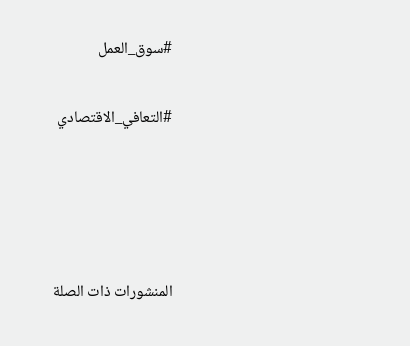#سوق_العمل

#التعافي_الاقتصادي




المنشورات ذات الصلة